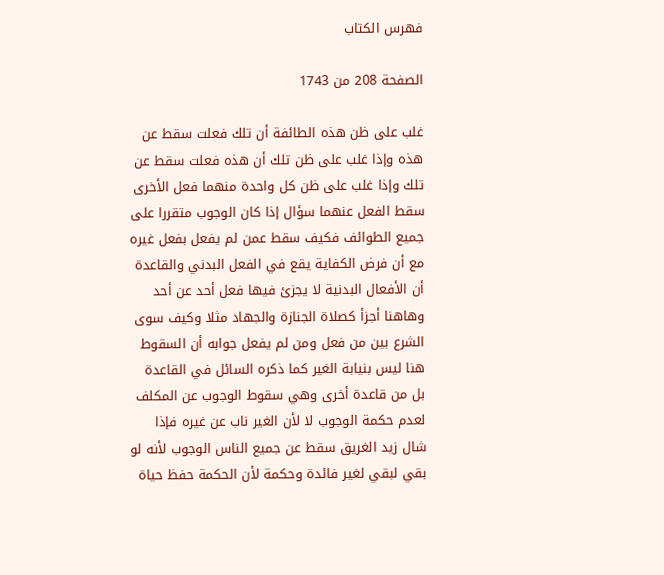فهرس الكتاب

الصفحة 208 من 1743

غلب على ظن هذه الطائفة أن تلك فعلت سقط عن هذه وإذا غلب على ظن تلك أن هذه فعلت سقط عن تلك وإذا غلب على ظن كل واحدة منهما فعل الأخرى سقط الفعل عنهما سؤال إذا كان الوجوب متقررا على جميع الطوائف فكيف سقط عمن لم يفعل بفعل غيره مع أن فرض الكفاية يقع في الفعل البدني والقاعدة أن الأفعال البدنية لا يجزئ فيها فعل أحد عن أحد وهاهنا أجزأ كصلاة الجنازة والجهاد مثلا وكيف سوى الشرع بين من فعل ومن لم يفعل جوابه أن السقوط هنا ليس بنيابة الغير كما ذكره السائل في القاعدة بل من قاعدة أخرى وهي سقوط الوجوب عن المكلف لعدم حكمة الوجوب لا لأن الغير ناب عن غيره فإذا شال زيد الغريق سقط عن جميع الناس الوجوب لأنه لو بقي لبقي لغير فائدة وحكمة لأن الحكمة حفظ حياة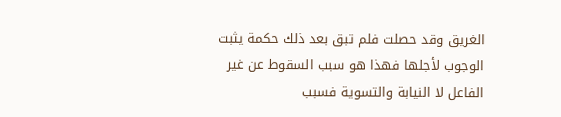الغريق وقد حصلت فلم تبق بعد ذلك حكمة يثبت الوجوب لأجلها فهذا هو سبب السقوط عن غير الفاعل لا النيابة والتسوية فسبب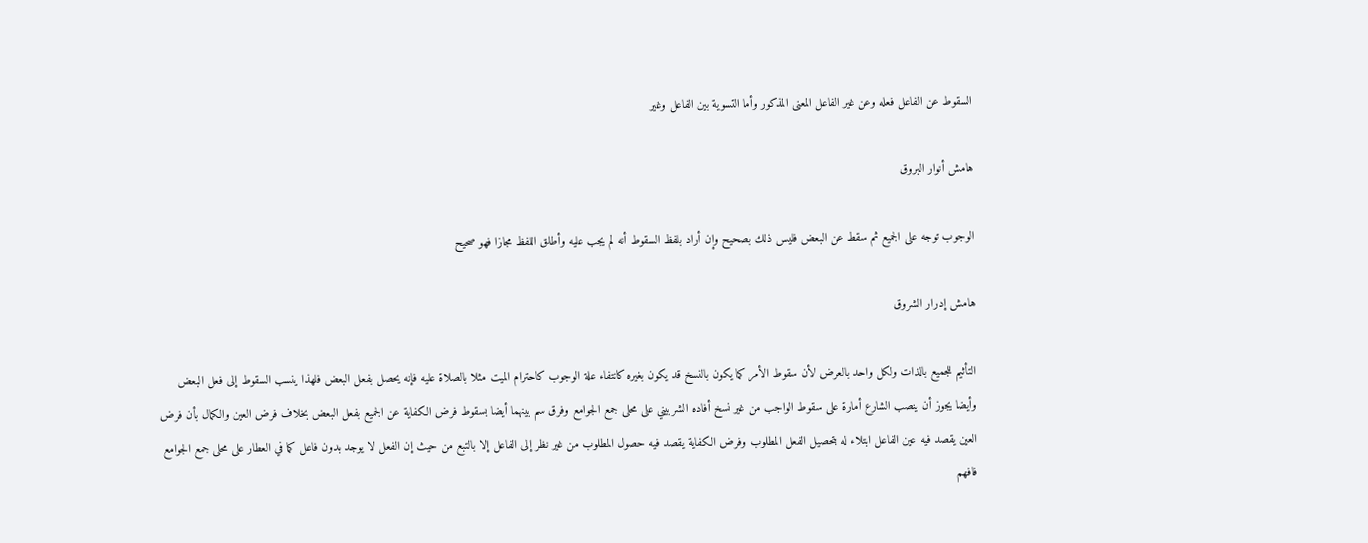السقوط عن الفاعل فعله وعن غير الفاعل المعنى المذكور وأما التسوية بين الفاعل وغير

هامش أنوار البروق

الوجوب توجه على الجميع ثم سقط عن البعض فليس ذلك بصحيح وإن أراد بلفظ السقوط أنه لم يجب عليه وأطلق اللفظ مجازا فهو صحيح

هامش إدرار الشروق

التأثيم للجميع بالذات ولكل واحد بالعرض لأن سقوط الأمر كما يكون بالنسخ قد يكون بغيره كانتفاء علة الوجوب كاحترام الميت مثلا بالصلاة عليه فإنه يحصل بفعل البعض فلهذا ينسب السقوط إلى فعل البعض وأيضا يجوز أن ينصب الشارع أمارة على سقوط الواجب من غير نسخ أفاده الشربيني على محلى جمع الجوامع وفرق سم بينهما أيضا بسقوط فرض الكفاية عن الجميع بفعل البعض بخلاف فرض العين والكمال بأن فرض العين يقصد فيه عين الفاعل ابتلاء له بتحصيل الفعل المطلوب وفرض الكفاية يقصد فيه حصول المطلوب من غير نظر إلى الفاعل إلا بالتبع من حيث إن الفعل لا يوجد بدون فاعل كما في العطار على محلى جمع الجوامع فافهم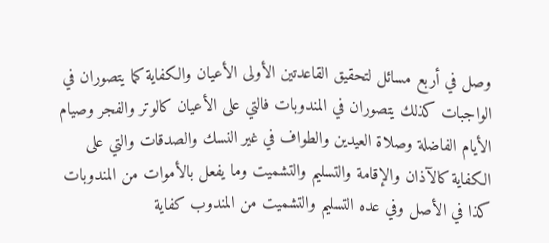وصل في أربع مسائل لتحقيق القاعدتين الأولى الأعيان والكفاية كما يتصوران في الواجبات كذلك يتصوران في المندوبات فالتي على الأعيان كالوتر والفجر وصيام الأيام الفاضلة وصلاة العيدين والطواف في غير النسك والصدقات والتي على الكفاية كالآذان والإقامة والتسليم والتشميت وما يفعل بالأموات من المندوبات كذا في الأصل وفي عده التسليم والتشميت من المندوب كفاية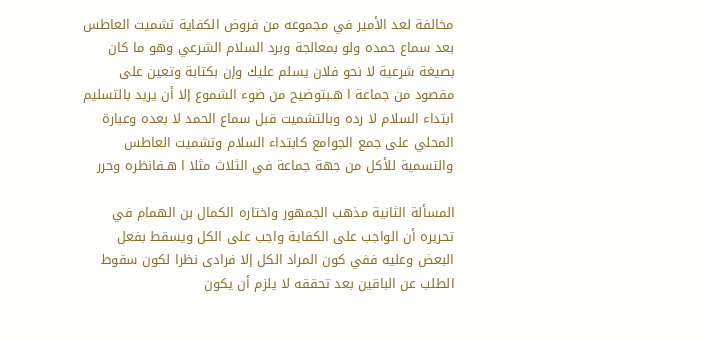مخالفة لعد الأمير في مجموعه من فروض الكفاية تشميت العاطس بعد سماع حمده ولو بمعالجة وبرد السلام الشرعي وهو ما كان بصيغة شرعية لا نحو فلان يسلم عليك وإن بكتابة وتعين على مقصود من جماعة ا هـبتوضيح من ضوء الشموع إلا أن يريد بالتسليم ابتداء السلام لا رده وبالتشميت قبل سماع الحمد لا بعده وعبارة المحلي على جمع الجوامع كابتداء السلام وتشميت العاطس والتسمية للأكل من جهة جماعة في الثلاث مثلا ا هـفانظره وحرر

المسألة الثانية مذهب الجمهور واختاره الكمال بن الهمام في تحريره أن الواجب على الكفاية واجب على الكل ويسقط بفعل البعض وعليه ففي كون المراد الكل إلا فرادى نظرا لكون سقوط الطلب عن الباقين بعد تحققه لا يلزم أن يكون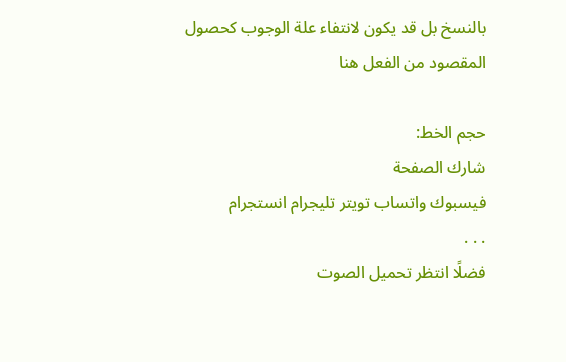بالنسخ بل قد يكون لانتفاء علة الوجوب كحصول المقصود من الفعل هنا

حجم الخط:
شارك الصفحة
فيسبوك واتساب تويتر تليجرام انستجرام
. . .
فضلًا انتظر تحميل الصوت